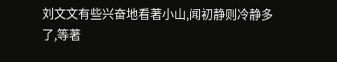刘文文有些兴奋地看著小山,闻初静则冷静多了,等著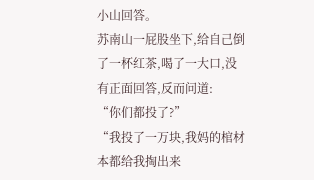小山回答。
苏南山一屁股坐下,给自己倒了一杯红茶,喝了一大口,没有正面回答,反而问道:
“你们都投了?”
“我投了一万块,我妈的棺材本都给我掏出来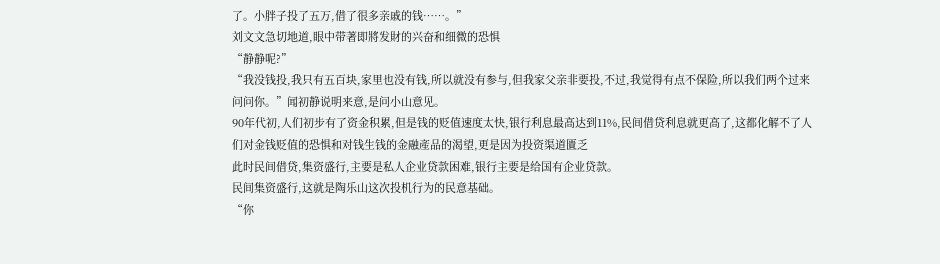了。小胖子投了五万,借了很多亲戚的钱……。”
刘文文急切地道,眼中带著即將发財的兴奋和细微的恐惧
“静静呢?”
“我没钱投,我只有五百块,家里也没有钱,所以就没有参与,但我家父亲非要投,不过,我觉得有点不保险,所以我们两个过来问问你。”闻初静说明来意,是问小山意见。
90年代初,人们初步有了资金积累,但是钱的贬值速度太快,银行利息最高达到11%,民间借贷利息就更高了,这都化解不了人们对金钱贬值的恐惧和对钱生钱的金融產品的渴望,更是因为投资渠道匱乏
此时民间借贷,集资盛行,主要是私人企业贷款困难,银行主要是给国有企业贷款。
民间集资盛行,这就是陶乐山这次投机行为的民意基础。
“你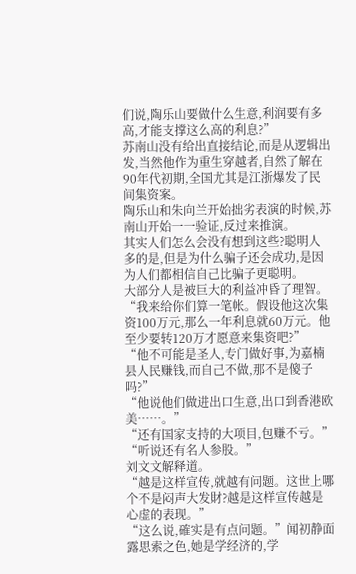们说,陶乐山要做什么生意,利润要有多高,才能支撑这么高的利息?”
苏南山没有给出直接结论,而是从逻辑出发,当然他作为重生穿越者,自然了解在90年代初期,全国尤其是江浙爆发了民间集资案。
陶乐山和朱向兰开始拙劣表演的时候,苏南山开始一一验证,反过来推演。
其实人们怎么会没有想到这些?聪明人多的是,但是为什么骗子还会成功,是因为人们都相信自己比骗子更聪明。
大部分人是被巨大的利益冲昏了理智。
“我来给你们算一笔帐。假设他这次集资100万元,那么一年利息就60万元。他至少要转120万才愿意来集资吧?”
“他不可能是圣人,专门做好事,为嘉楠县人民赚钱,而自己不做,那不是傻子吗?”
“他说他们做进出口生意,出口到香港欧美……。”
“还有国家支持的大项目,包赚不亏。”
“听说还有名人参股。”
刘文文解释道。
“越是这样宣传,就越有问题。这世上哪个不是闷声大发財?越是这样宣传越是心虚的表现。”
“这么说,確实是有点问题。”闻初静面露思索之色,她是学经济的,学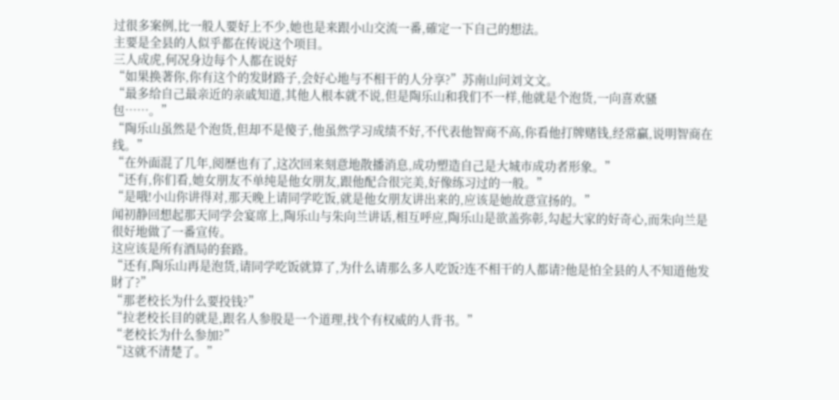过很多案例,比一般人要好上不少,她也是来跟小山交流一番,確定一下自己的想法。
主要是全县的人似乎都在传说这个项目。
三人成虎,何况身边每个人都在说好
“如果换著你,你有这个的发財路子,会好心地与不相干的人分享?”苏南山问刘文文。
“最多给自己最亲近的亲戚知道,其他人根本就不说,但是陶乐山和我们不一样,他就是个泡货,一向喜欢骚包……。”
“陶乐山虽然是个泡货,但却不是傻子,他虽然学习成绩不好,不代表他智商不高,你看他打牌赌钱,经常贏,说明智商在线。”
“在外面混了几年,阅歷也有了,这次回来刻意地散播消息,成功塑造自己是大城市成功者形象。”
“还有,你们看,她女朋友不单纯是他女朋友,跟他配合很完美,好像练习过的一般。”
“是哦!小山你讲得对,那天晚上请同学吃饭,就是他女朋友讲出来的,应该是她故意宣扬的。”
闻初静回想起那天同学会宴席上,陶乐山与朱向兰讲话,相互呼应,陶乐山是欲盖弥彰,勾起大家的好奇心,而朱向兰是很好地做了一番宣传。
这应该是所有酒局的套路。
“还有,陶乐山再是泡货,请同学吃饭就算了,为什么请那么多人吃饭?连不相干的人都请?他是怕全县的人不知道他发財了?”
“那老校长为什么要投钱?”
“拉老校长目的就是,跟名人参股是一个道理,找个有权威的人背书。”
“老校长为什么参加?”
“这就不清楚了。”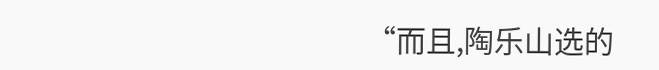“而且,陶乐山选的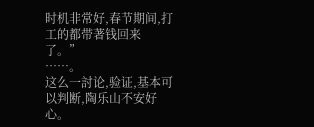时机非常好,春节期间,打工的都带著钱回来了。”
……。
这么一討论,验证,基本可以判断,陶乐山不安好心。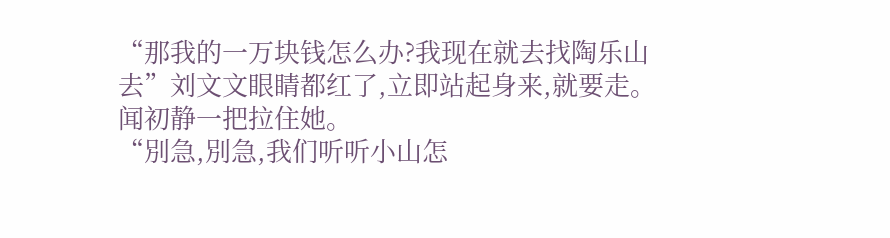“那我的一万块钱怎么办?我现在就去找陶乐山去”刘文文眼睛都红了,立即站起身来,就要走。
闻初静一把拉住她。
“別急,別急,我们听听小山怎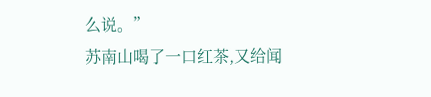么说。”
苏南山喝了一口红茶,又给闻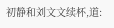初静和刘文文续杯,道: